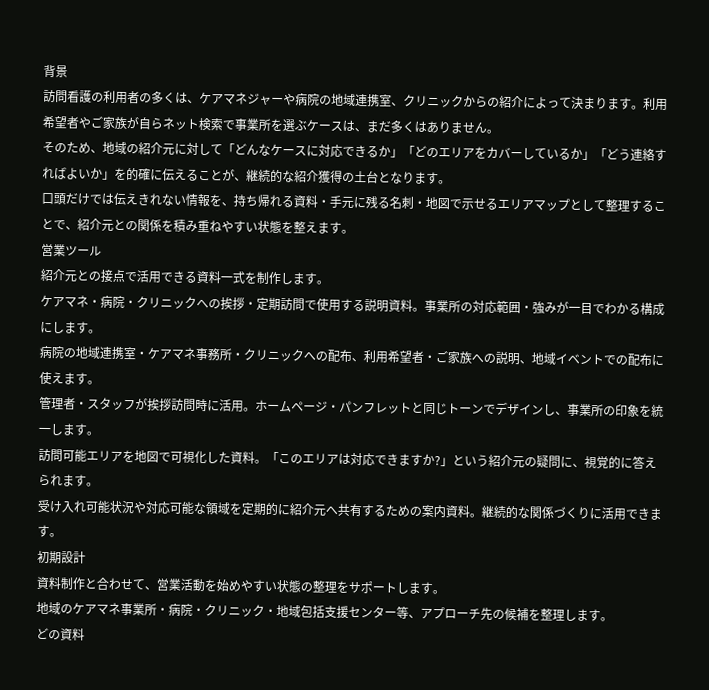背景
訪問看護の利用者の多くは、ケアマネジャーや病院の地域連携室、クリニックからの紹介によって決まります。利用希望者やご家族が自らネット検索で事業所を選ぶケースは、まだ多くはありません。
そのため、地域の紹介元に対して「どんなケースに対応できるか」「どのエリアをカバーしているか」「どう連絡すればよいか」を的確に伝えることが、継続的な紹介獲得の土台となります。
口頭だけでは伝えきれない情報を、持ち帰れる資料・手元に残る名刺・地図で示せるエリアマップとして整理することで、紹介元との関係を積み重ねやすい状態を整えます。
営業ツール
紹介元との接点で活用できる資料一式を制作します。
ケアマネ・病院・クリニックへの挨拶・定期訪問で使用する説明資料。事業所の対応範囲・強みが一目でわかる構成にします。
病院の地域連携室・ケアマネ事務所・クリニックへの配布、利用希望者・ご家族への説明、地域イベントでの配布に使えます。
管理者・スタッフが挨拶訪問時に活用。ホームページ・パンフレットと同じトーンでデザインし、事業所の印象を統一します。
訪問可能エリアを地図で可視化した資料。「このエリアは対応できますか?」という紹介元の疑問に、視覚的に答えられます。
受け入れ可能状況や対応可能な領域を定期的に紹介元へ共有するための案内資料。継続的な関係づくりに活用できます。
初期設計
資料制作と合わせて、営業活動を始めやすい状態の整理をサポートします。
地域のケアマネ事業所・病院・クリニック・地域包括支援センター等、アプローチ先の候補を整理します。
どの資料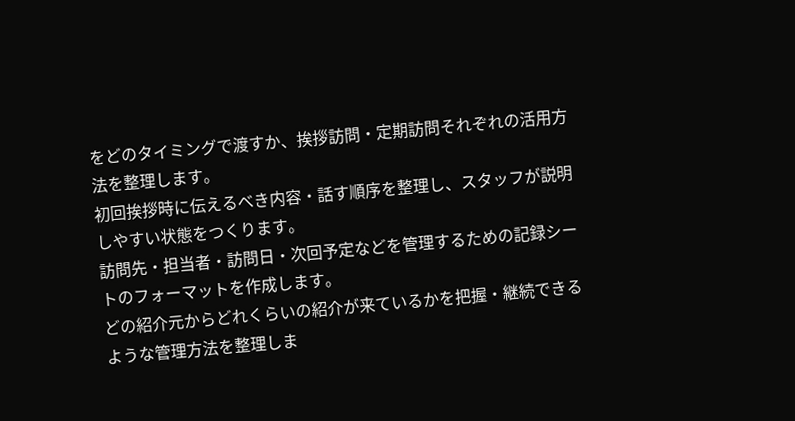をどのタイミングで渡すか、挨拶訪問・定期訪問それぞれの活用方法を整理します。
初回挨拶時に伝えるべき内容・話す順序を整理し、スタッフが説明しやすい状態をつくります。
訪問先・担当者・訪問日・次回予定などを管理するための記録シートのフォーマットを作成します。
どの紹介元からどれくらいの紹介が来ているかを把握・継続できるような管理方法を整理しま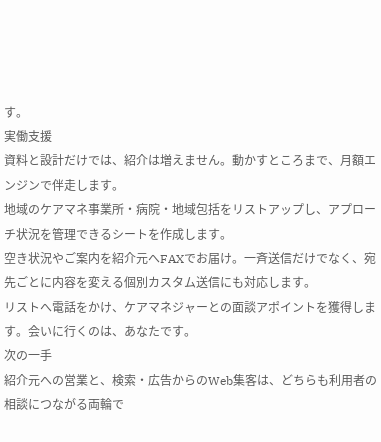す。
実働支援
資料と設計だけでは、紹介は増えません。動かすところまで、月額エンジンで伴走します。
地域のケアマネ事業所・病院・地域包括をリストアップし、アプローチ状況を管理できるシートを作成します。
空き状況やご案内を紹介元へFAXでお届け。一斉送信だけでなく、宛先ごとに内容を変える個別カスタム送信にも対応します。
リストへ電話をかけ、ケアマネジャーとの面談アポイントを獲得します。会いに行くのは、あなたです。
次の一手
紹介元への営業と、検索・広告からのWeb集客は、どちらも利用者の相談につながる両輪で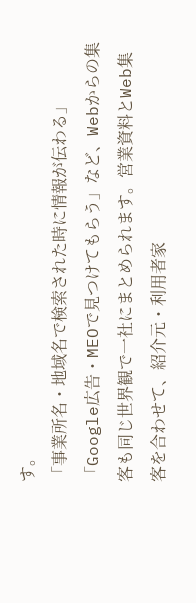す。
「事業所名・地域名で検索された時に情報が伝わる」「Google広告・MEOで見つけてもらう」など、Webからの集客も同じ世界観で一社にまとめられます。営業資料とWeb集客を合わせて、紹介元・利用者家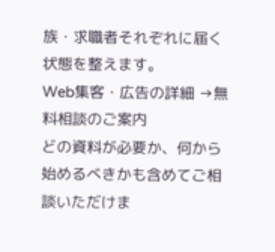族・求職者それぞれに届く状態を整えます。
Web集客・広告の詳細 →無料相談のご案内
どの資料が必要か、何から始めるべきかも含めてご相談いただけま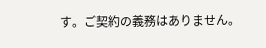す。ご契約の義務はありません。